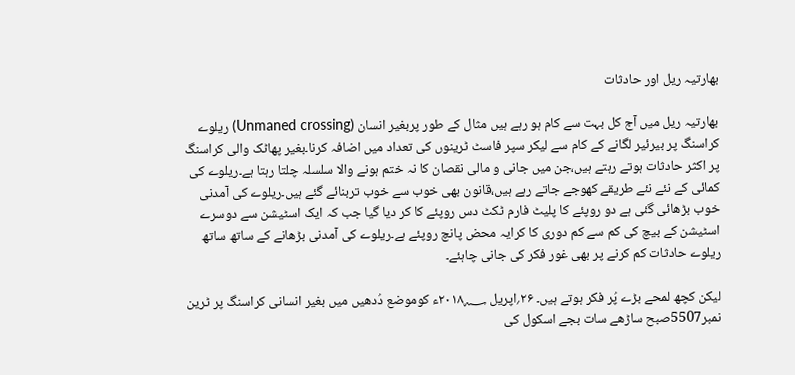بھارتیہ ریل اور حادثات

بھارتیہ ریل میں آج کل بہت سے کام ہو رہے ہیں مثال کے طور پربغیر انسان (Unmaned crossing) ریلوے کراسنگ پر بیرئیر لگانے کے کام سے لیکر سپر فاسٹ ٹرینوں کی تعداد میں اضافہ کرنا۔بغیر پھاٹک والی کراسنگ پر اکثر حادثات ہوتے رہتے ہیں،جن میں جانی و مالی نقصان کا نہ ختم ہونے والا سلسلہ چلتا رہتا ہے۔ریلوے کی کمائی کے نئے نئے طریقے کھوجے جاتے رہے ہیں،قانون بھی خوب سے خوب تربنائے گئے ہیں۔ریلوے کی آمدنی خوب بڑھائی گئی ہے دو روپئے کا پلیٹ فارم ٹکٹ دس روپئے کا کر دیا گیا جب کہ ایک اسٹیشن سے دوسرے اسٹیشن کے بیچ کی کم سے کم دوری کا کرایہ محض پانچ روپئے ہے۔ریلوے کی آمدنی بڑھانے کے ساتھ ساتھ ریلوے حادثات کم کرنے پر بھی غور فکر کی جانی چاہئے۔

لیکن کچھ لمحے بڑے پُر فکر ہوتے ہیں۔ ۲۶؍اپریل ۲۰۱۸؁ء کوموضع دُدھیں میں بغیر انسانی کراسنگ پر ٹرین نمبر5507صبح ساڑھے سات بجے اسکول کی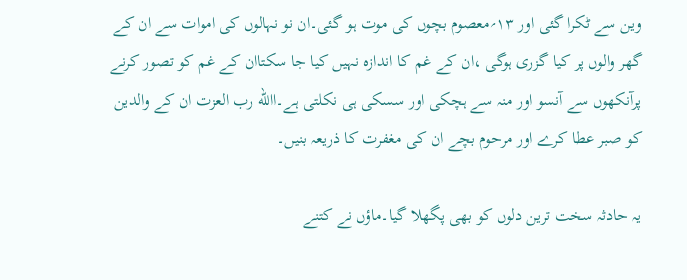وین سے ٹکرا گئی اور ۱۳؍معصوم بچوں کی موت ہو گئی۔ان نو نہالوں کی اموات سے ان کے گھر والوں پر کیا گزری ہوگی ،ان کے غم کا اندازہ نہیں کیا جا سکتاان کے غم کو تصور کرنے پرآنکھوں سے آنسو اور منہ سے ہچکی اور سسکی ہی نکلتی ہے۔االله رب العزت ان کے والدین کو صبر عطا کرے اور مرحوم بچے ان کی مغفرت کا ذریعہ بنیں۔

یہ حادثہ سخت ترین دلوں کو بھی پگھلا گیا۔ماؤں نے کتنے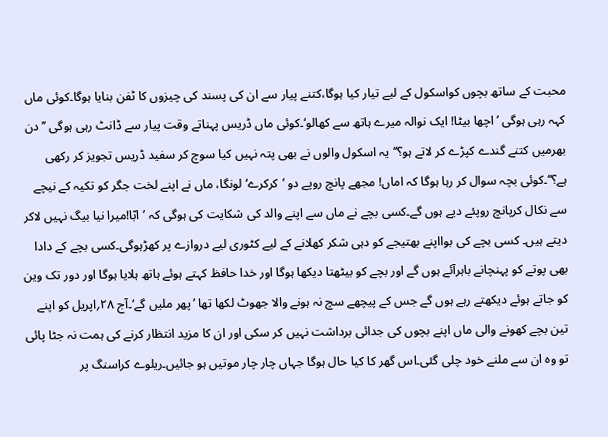محبت کے ساتھ بچوں کواسکول کے لیے تیار کیا ہوگا،کتنے پیار سے ان کی پسند کی چیزوں کا ٹفن بنایا ہوگا۔کوئی ماں کہہ رہی ہوگی ’اچھا بیٹا! ایک نوالہ میرے ہاتھ سے کھالو‘۔کوئی ماں ڈریس پہناتے وقت پیار سے ڈانٹ رہی ہوگی ’’دن بھرمیں کتنے گندے کپڑے کر لاتے ہو؟‘‘یہ اسکول والوں نے بھی پتہ نہیں کیا سوچ کر سفید ڈریس تجویز کر رکھی ہے؟‘‘۔کوئی بچہ سوال کر رہا ہوگا کہ اماں! مجھے پانچ روپے دو ’کرکرے‘ لونگا، ماں نے اپنے لخت جگر کو تکیہ کے نیچے سے نکال کرپانچ روپئے دیے ہوں گے۔کسی بچے نے ماں سے اپنے والد کی شکایت کی ہوگی کہ ’ابّا!میرا نیا بیگ نہیں لاکر دیتے ہیں۔ کسی بچے کی بوااپنے بھتیجے کو دہی شکر کھلانے کے لیے کٹوری لیے دروازے پر کھڑہوگی۔کسی بچے کے دادا بھی پوتے کو پہنچانے باہرآئے ہوں گے اور بچے کو بیٹھتا دیکھا ہوگا اور خدا حافظ کہتے ہوئے ہاتھ ہلایا ہوگا اور دور تک وین کو جاتے ہوئے دیکھتے رہے ہوں گے جس کے پیچھے سچ نہ ہونے والا جھوٹ لکھا تھا ’پھر ملیں گے‘۔آج ۲۸؍اپریل کو اپنے تین بچے کھونے والی ماں اپنے بچوں کی جدائی برداشت نہیں کر سکی اور ان کا مزید انتظار کرنے کی ہمت نہ جٹا پائی تو وہ ان سے ملنے خود چلی گئی۔اس گھر کا کیا حال ہوگا جہاں چار چار موتیں ہو جائیں۔ریلوے کراسنگ پر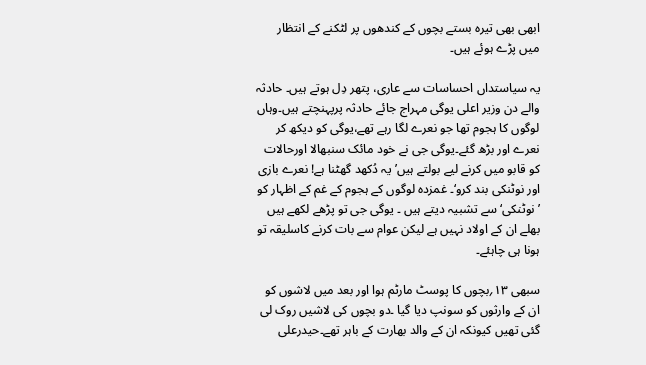ابھی بھی تیرہ بستے بچوں کے کندھوں پر لٹکنے کے انتظار میں پڑے ہوئے ہیں۔

یہ سیاستداں احساسات سے عاری، پتھر دِل ہوتے ہیں۔ حادثہ والے دن وزیر اعلی یوگی مہراج جائے حادثہ پرپہنچتے ہیں۔وہاں لوگوں کا ہجوم تھا جو نعرے لگا رہے تھے،یوگی کو دیکھ کر نعرے اور بڑھ گئے۔یوگی جی نے خود مائک سنبھالا اورحالات کو قابو میں کرنے لیے بولتے ہیں’ یہ دُکھد گھٹنا ہے! نعرے بازی اور نوٹنکی بند کرو‘۔ غمزدہ لوگوں کے ہجوم کے غم کے اظہار کو ’نوٹنکی‘ سے تشبیہ دیتے ہیں ۔ یوگی جی تو پڑھے لکھے ہیں بھلے ان کے اولاد نہیں ہے لیکن عوام سے بات کرنے کاسلیقہ تو ہونا ہی چاہئے۔

سبھی ۱۳؍بچوں کا پوسٹ مارٹم ہوا اور بعد میں لاشوں کو ان کے وارثوں کو سونپ دیا گیا ۔دو بچوں کی لاشیں روک لی گئی تھیں کیونکہ ان کے والد بھارت کے باہر تھے۔حیدرعلی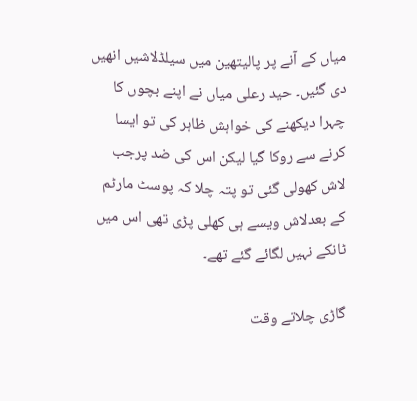میاں کے آنے پر پالیتھین میں سیلڈلاشیں انھیں دی گئیں۔ حید رعلی میاں نے اپنے بچوں کا چہرا دیکھنے کی خواہش ظاہر کی تو ایسا کرنے سے روکا گیا لیکن اس کی ضد پرجب لاش کھولی گئی تو پتہ چلا کہ پوسٹ مارٹم کے بعدلاش ویسے ہی کھلی پڑی تھی اس میں ٹانکے نہیں لگائے گئے تھے۔

گاڑی چلاتے وقت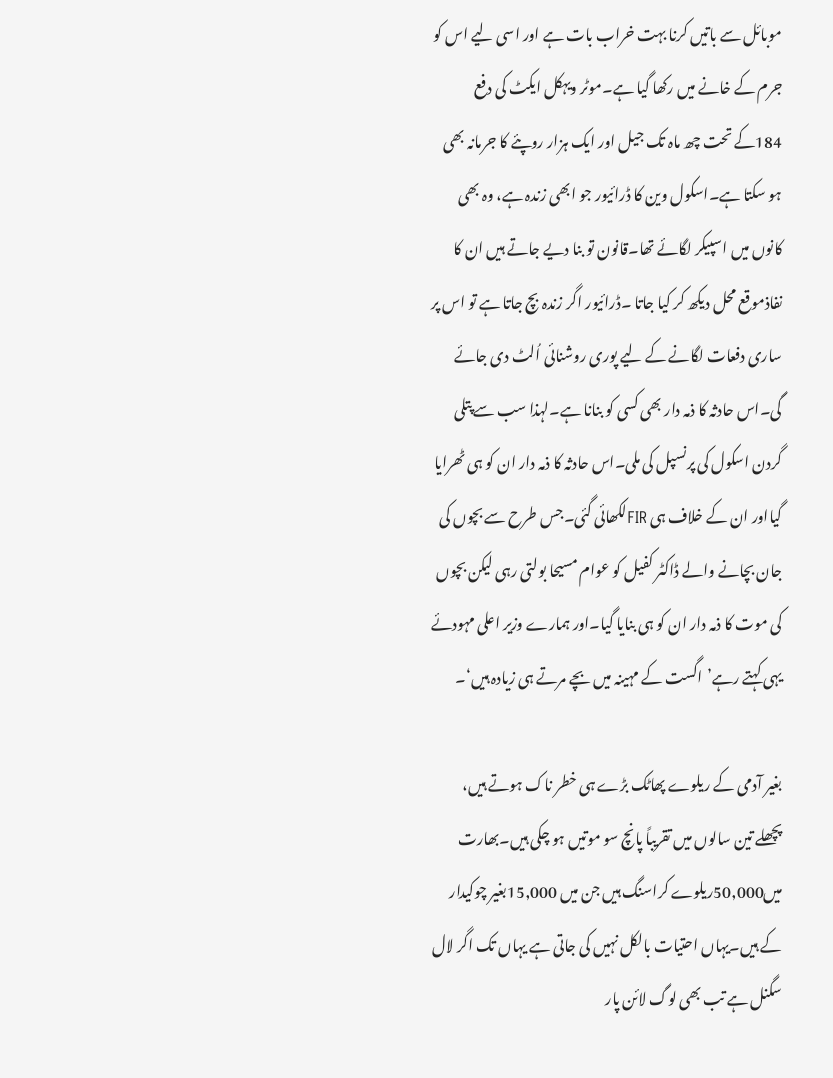موبائل سے باتیں کرنا بہت خراب بات ہے اور اسی لیے اس کو جرم کے خانے میں رکھا گیا ہے۔موٹر ویہکل ایکٹ کی دفع 184کے تحت چھ ماہ تک جیل اور ایک ہزار روپئے کا جرمانہ بھی ہو سکتا ہے۔اسکول وین کا ڈرائیور جو ابھی زندہ ہے، وہ بھی کانوں میں اسپیکر لگائے تھا۔قانون تو بنا دیے جاتے ہیں ان کا نفاذموقع محل دیکھ کر کیا جاتا ۔ڈرائیور اگر زندہ بچ جاتا ہے تو اس پر ساری دفعات لگانے کے لیے پوری روشنائی اُلٹ دی جائے گی۔اس حادثہ کا ذمہ دار بھی کسی کو بنانا ہے۔لہذا سب سے پتلی گردن اسکول کی پرنسپل کی ملی۔اس حادثہ کا ذمہ دار ان کو ہی ٹھرایا گیااور ان کے خلاف ہی FIRلکھائی گئی۔جس طرح سے بچوں کی جان بچانے والے ڈاکٹر کفیل کو عوام مسیحا بولتی رہی لیکن بچوں کی موت کا ذمہ دار ان کو ہی بنایا گیا۔اور ہمارے وزیر اعلی مہودئے یہی کہتے رہے’اگست کے مہینہ میں بچے مرتے ہی زیادہ ہیں‘۔

بغیر آدمی کے ریلوے پھاٹک بڑے ہی خطر ناک ہوتے ہیں، پچھلے تین سالوں میں تقریباً پانچ سو موتیں ہو چکی ہیں۔بھارت میں50,000ریلوے کراسنگ ہیں جن میں 15,000بغیر چوکیدار کے ہیں۔یہاں احتیات بالکل نہیں کی جاتی ہے یہاں تک اگر لال سگنل ہے تب بھی لوگ لائن پار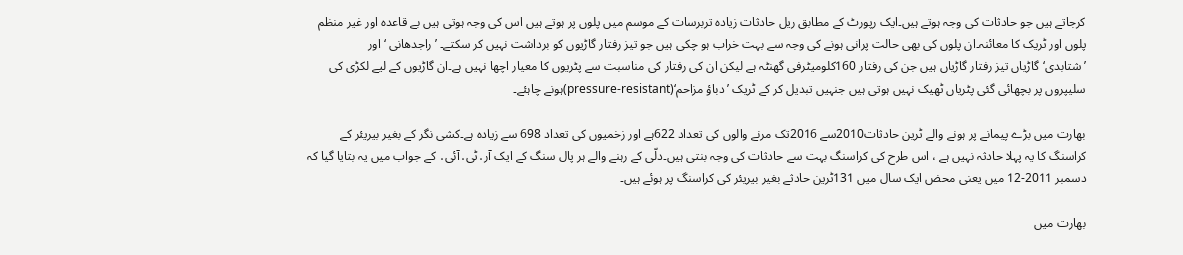کرجاتے ہیں جو حادثات کی وجہ ہوتے ہیں۔ایک رپورٹ کے مطابق ریل حادثات زیادہ تربرسات کے موسم میں پلوں پر ہوتے ہیں اس کی وجہ ہوتی ہیں بے قاعدہ اور غیر منظم پلوں اور ٹریک کا معائنہ۔ان پلوں کی بھی حالت پرانی ہونے کی وجہ سے بہت خراب ہو چکی ہیں جو تیز رفتار گاڑیوں کو برداشت نہیں کر سکتے۔ ’راجدھانی ‘ اور ’شتابدی‘گاڑیاں تیز رفتار گاڑیاں ہیں جن کی رفتار 160کلومیٹرفی گھنٹہ ہے لیکن ان کی رفتار کی مناسبت سے پٹریوں کا معیار اچھا نہیں ہے۔ان گاڑیوں کے لیے لکڑی کی سلیپروں پر بچھائی گئی پٹریاں ٹھیک نہیں ہوتی ہیں جنہیں تبدیل کر کے ٹریک ’دباؤ مزاحم‘(pressure-resistant)ہونے چاہئے۔

بھارت میں بڑے پیمانے پر ہونے والے ٹرین حادثات2010سے 2016تک مرنے والوں کی تعداد 622ہے اور زخمیوں کی تعداد 698 سے زیادہ ہے۔کشی نگر کے بغیر بیریئر کے کراسنگ کا یہ پہلا حادثہ نہیں ہے ، اس طرح کی کراسنگ بہت سے حادثات کی وجہ بنتی ہیں۔دلّی کے رہنے والے ہر پال سنگ کے ایک آر․ٹی․آئی․ کے جواب میں یہ بتایا گیا کہ دسمبر 2011-12 میں یعنی محض ایک سال میں 131ٹرین حادثے بغیر بیریئر کی کراسنگ پر ہوئے ہیں۔

بھارت میں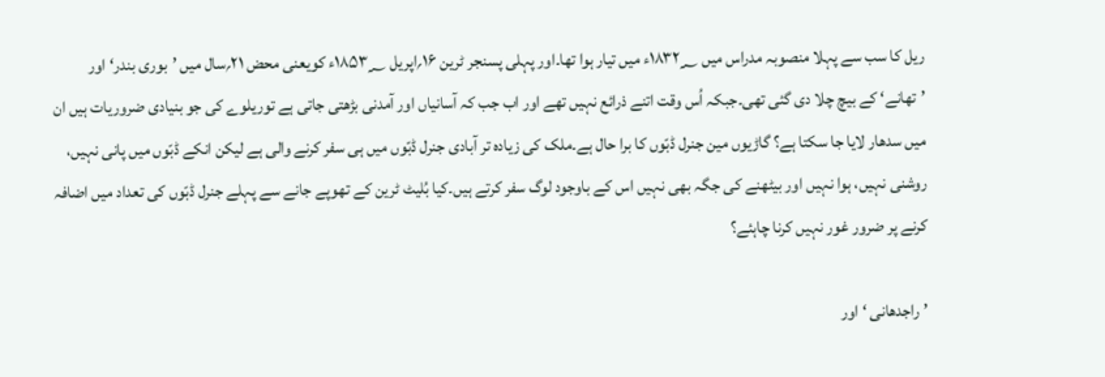ریل کا سب سے پہلا منصوبہ مدراس میں ۱۸۳۲؁ء میں تیار ہوا تھا۔اور پہلی پسنجر ٹرین ۱۶؍اپریل ۱۸۵۳؁ء کویعنی محض ۲۱؍سال میں ’بوری بندر‘ اور ’تھانے‘ کے بیچ چلا دی گئی تھی۔جبکہ اُس وقت اتنے ذرائع نہیں تھے اور اب جب کہ آسانیاں اور آمدنی بڑھتی جاتی ہے توریلوے کی جو بنیادی ضروریات ہیں ان میں سدھار لایا جا سکتا ہے؟ گاڑیوں مین جنرل ڈبّوں کا برا حال ہے۔ملک کی زیادہ تر آبادی جنرل ڈبّوں میں ہی سفر کرنے والی ہے لیکن انکے ڈبّوں میں پانی نہیں، روشنی نہیں، ہوا نہیں اور بیٹھنے کی جگہ بھی نہیں اس کے باوجود لوگ سفر کرتے ہیں۔کیا بُلیٹ ٹرین کے تھوپے جانے سے پہلے جنرل ڈبّوں کی تعداد میں اضافہ کرنے پر ضرور غور نہیں کرنا چاہئے؟

’راجدھانی ‘ اور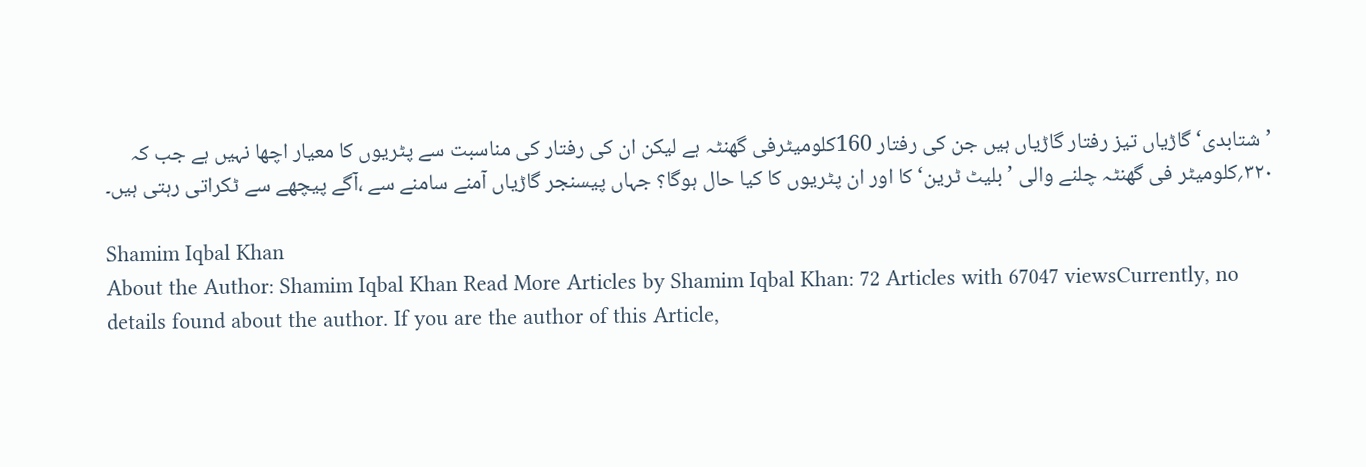’شتابدی‘گاڑیاں تیز رفتار گاڑیاں ہیں جن کی رفتار 160کلومیٹرفی گھنٹہ ہے لیکن ان کی رفتار کی مناسبت سے پٹریوں کا معیار اچھا نہیں ہے جب کہ ۳۲۰؍کلومیٹر فی گھنٹہ چلنے والی ’بلیٹ ٹرین‘ کا اور ان پٹریوں کا کیا حال ہوگا؟ جہاں پیسنجر گاڑیاں آمنے سامنے سے ،آگے پیچھے سے ٹکراتی رہتی ہیں۔

Shamim Iqbal Khan
About the Author: Shamim Iqbal Khan Read More Articles by Shamim Iqbal Khan: 72 Articles with 67047 viewsCurrently, no details found about the author. If you are the author of this Article,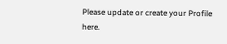Please update or create your Profile here.